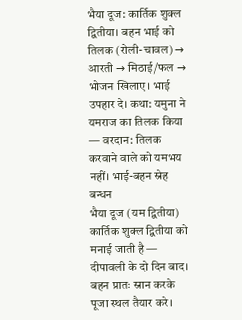भैया दूज: कार्तिक शुक्ल द्वितीया। बहन भाई को तिलक (रोली-चावल) → आरती → मिठाई/फल → भोजन खिलाए। भाई उपहार दे। कथा: यमुना ने यमराज का तिलक किया — वरदान: तिलक करवाने वाले को यमभय नहीं। भाई-बहन स्नेह बन्धन
भैया दूज (यम द्वितीया) कार्तिक शुक्ल द्वितीया को मनाई जाती है — दीपावली के दो दिन बाद। बहन प्रातः स्नान करके पूजा स्थल तैयार करे।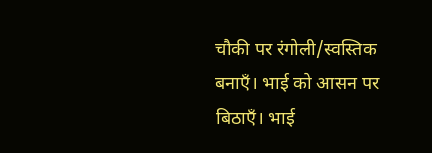चौकी पर रंगोली/स्वस्तिक बनाएँ। भाई को आसन पर बिठाएँ। भाई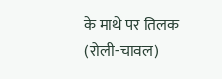के माथे पर तिलक (रोली-चावल)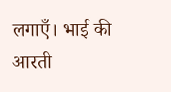लगाएँ। भाई की आरती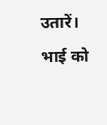उतारें। भाई को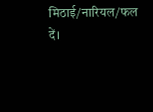मिठाई/नारियल/फल दें।